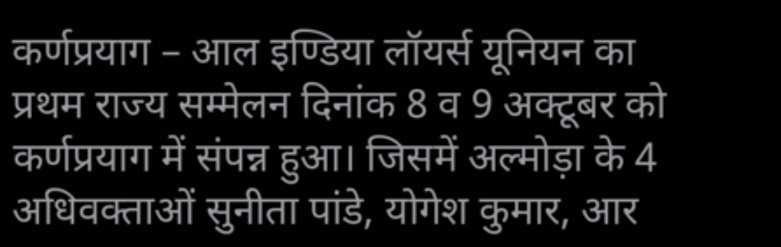कर्णप्रयाग – आल इण्डिया लॉयर्स यूनियन का प्रथम राज्य सम्मेलन दिनांक 8 व 9 अक्टूबर को कर्णप्रयाग में संपन्न हुआ। जिसमें अल्मोड़ा के 4 अधिवक्ताओं सुनीता पांडे, योगेश कुमार, आर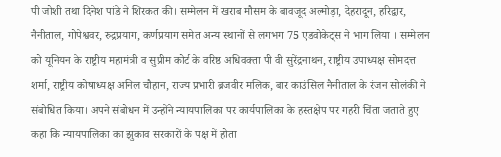पी जोशी तथा दिनेश पांडे ने शिरकत की। सम्मेलन में खराब मौसम के बावजूद अल्मोड़ा, देहरादून, हरिद्वार, नैनीताल, गोपेश्ववर, रुद्रप्रयाग, कर्णप्रयाग समेत अन्य स्थानों से लगभग 75 एडवोकेट्स ने भाग लिया । सम्मेलन को यूनियन के राष्ट्रीय महामंत्री व सुप्रीम कोर्ट के वरिष्ठ अधिवक्ता पी वी सुरेंद्रनाथन, राष्ट्रीय उपाध्यक्ष सोमदत्त शर्मा, राष्ट्रीय कोषाध्यक्ष अनिल चौहान, राज्य प्रभारी ब्रजवीर मलिक, बार काउंसिल नैनीताल के रंजन सोलंकी ने संबोधित किया। अपने संबोधन में उन्होंने न्यायपालिका पर कार्यपालिका के हस्तक्षेप पर गहरी चिंता जताते हुए कहा कि न्यायपालिका का झुकाव सरकारों के पक्ष में होता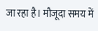जा रहा है। मौजूदा समय में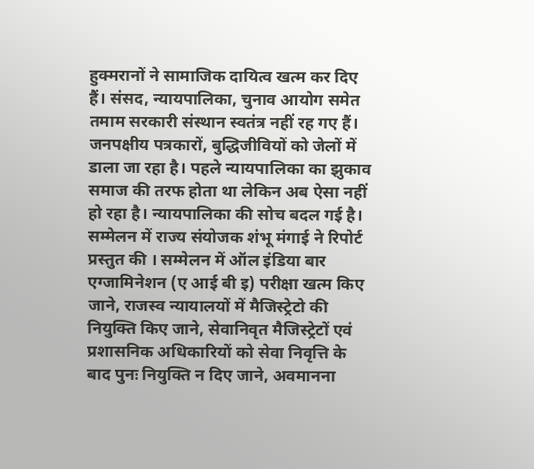हुक्मरानों ने सामाजिक दायित्व खत्म कर दिए हैं। संसद, न्यायपालिका, चुनाव आयोग समेत तमाम सरकारी संस्थान स्वतंत्र नहीं रह गए हैं। जनपक्षीय पत्रकारों, बुद्धिजीवियों को जेलों में डाला जा रहा है। पहले न्यायपालिका का झुकाव समाज की तरफ होता था लेकिन अब ऐसा नहीं हो रहा है। न्यायपालिका की सोच बदल गई है। सम्मेलन में राज्य संयोजक शंभू मंगाई ने रिपोर्ट प्रस्तुत की । सम्मेलन में ऑल इंडिया बार एग्जामिनेशन (ए आई बी इ) परीक्षा खत्म किए जाने, राजस्व न्यायालयों में मैजिस्ट्रेटो की नियुक्ति किए जाने, सेवानिवृत मैजिस्ट्रेटों एवं प्रशासनिक अधिकारियों को सेवा निवृत्ति के बाद पुनः नियुक्ति न दिए जाने, अवमानना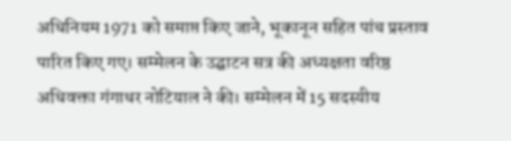अधिनियम 1971 को समाप्त किए जाने, भूकानून सहित पांच प्रस्ताव पारित किए गए। सम्मेलन के उद्घाटन सत्र की अध्यक्षता वरिष्ठ अधिवक्ता गंगाधर नोटियाल ने की। सम्मेलन में 15 सदस्यीय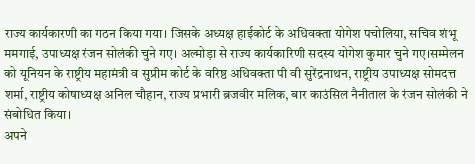राज्य कार्यकारणी का गठन किया गया। जिसके अध्यक्ष हाईकोर्ट के अधिवक्ता योगेश पचोलिया, सचिव शंभू ममगाई, उपाध्यक्ष रंजन सोलंकी चुने गए। अल्मोड़ा से राज्य कार्यकारिणी सदस्य योगेश कुमार चुने गए।सम्मेलन को यूनियन के राष्ट्रीय महामंत्री व सुप्रीम कोर्ट के वरिष्ठ अधिवक्ता पी वी सुरेंद्रनाथन, राष्ट्रीय उपाध्यक्ष सोमदत्त शर्मा, राष्ट्रीय कोषाध्यक्ष अनिल चौहान, राज्य प्रभारी ब्रजवीर मलिक, बार काउंसिल नैनीताल के रंजन सोलंकी ने संबोधित किया।
अपने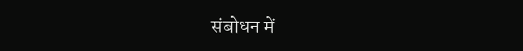संबोधन में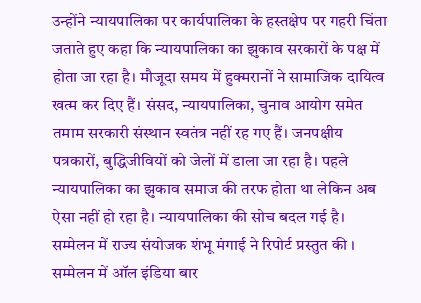उन्होंने न्यायपालिका पर कार्यपालिका के हस्तक्षेप पर गहरी चिंता जताते हुए कहा कि न्यायपालिका का झुकाव सरकारों के पक्ष में होता जा रहा है। मौजूदा समय में हुक्मरानों ने सामाजिक दायित्व खत्म कर दिए हैं। संसद, न्यायपालिका, चुनाव आयोग समेत तमाम सरकारी संस्थान स्वतंत्र नहीं रह गए हैं। जनपक्षीय पत्रकारों, बुद्धिजीवियों को जेलों में डाला जा रहा है। पहले न्यायपालिका का झुकाव समाज की तरफ होता था लेकिन अब ऐसा नहीं हो रहा है। न्यायपालिका की सोच बदल गई है।
सम्मेलन में राज्य संयोजक शंभू मंगाई ने रिपोर्ट प्रस्तुत की ।
सम्मेलन में ऑल इंडिया बार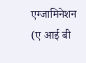एग्जामिनेशन (ए आई बी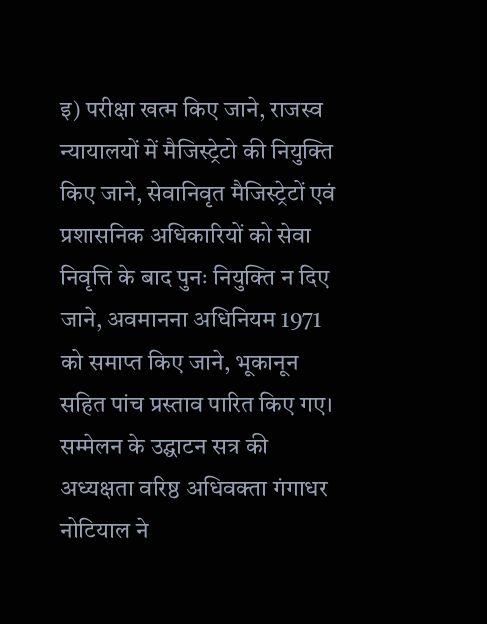इ) परीक्षा खत्म किए जाने, राजस्व न्यायालयों में मैजिस्ट्रेटो की नियुक्ति किए जाने, सेवानिवृत मैजिस्ट्रेटों एवं प्रशासनिक अधिकारियों को सेवा निवृत्ति के बाद पुनः नियुक्ति न दिए जाने, अवमानना अधिनियम 1971 को समाप्त किए जाने, भूकानून सहित पांच प्रस्ताव पारित किए गए।
सम्मेलन के उद्घाटन सत्र की अध्यक्षता वरिष्ठ अधिवक्ता गंगाधर नोटियाल ने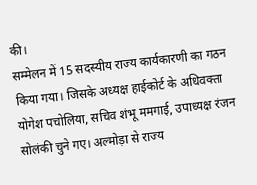की।
सम्मेलन में 15 सदस्यीय राज्य कार्यकारणी का गठन किया गया। जिसके अध्यक्ष हाईकोर्ट के अधिवक्ता योगेश पचोलिया, सचिव शंभू ममगाई, उपाध्यक्ष रंजन सोलंकी चुने गए। अल्मोड़ा से राज्य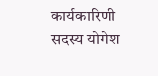कार्यकारिणी सदस्य योगेश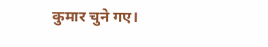कुमार चुने गए।